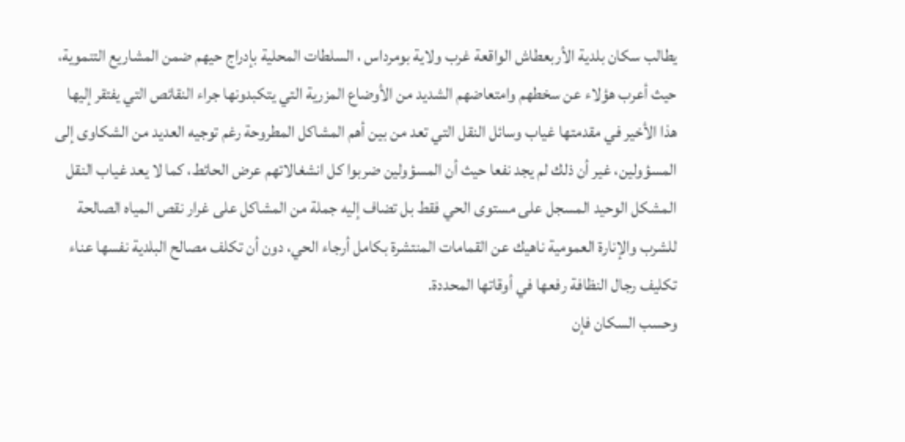يطالب سكان بلدية الأربعطاش الواقعة غرب ولاية بومرداس ، السلطات المحلية بإدراج حيهم ضمن المشاريع التنموية، حيث أعرب هؤلاء عن سخطهم وامتعاضهم الشديد من الأوضاع المزرية التي يتكبدونها جراء النقائص التي يفتقر إليها هذا الأخير في مقدمتها غياب وسائل النقل التي تعد من بين أهم المشاكل المطروحة رغم توجيه العديد من الشكاوى إلى المسؤولين، غير أن ذلك لم يجد نفعا حيث أن المسؤولين ضربوا كل انشغالاتهم عرض الحائط، كما لا يعد غياب النقل المشكل الوحيد المسجل على مستوى الحي فقط بل تضاف إليه جملة من المشاكل على غرار نقص المياه الصالحة للشرب والإنارة العمومية ناهيك عن القمامات المنتشرة بكامل أرجاء الحي، دون أن تكلف مصالح البلدية نفسها عناء تكليف رجال النظافة رفعها في أوقاتها المحددة.
وحسب السكان فإن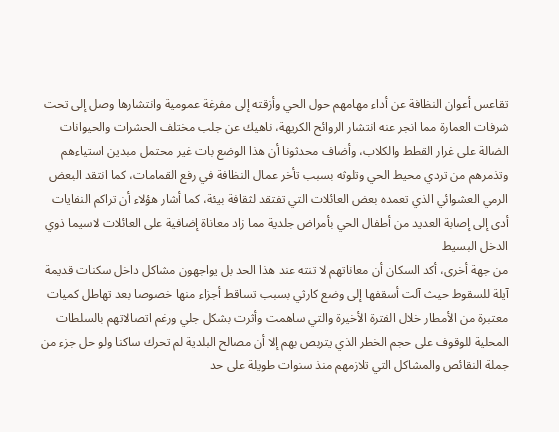تقاعس أعوان النظافة عن أداء مهامهم حول الحي وأزقته إلى مفرغة عمومية وانتشارها وصل إلى تحت شرفات العمارة مما انجر عنه انتشار الروائح الكريهة، ناهيك عن جلب مختلف الحشرات والحيوانات الضالة على غرار القطط والكلاب، وأضاف محدثونا أن هذا الوضع بات غير محتمل مبدين استياءهم وتذمرهم من تردي محيط الحي وتلوثه بسبب تأخر عمال النظافة في رفع القمامات، كما انتقد البعض الرمي العشوائي الذي تعمده بعض العائلات التي تفتقد لثقافة بيئة، كما أشار هؤلاء أن تراكم النفايات أدى إلى إصابة العديد من أطفال الحي بأمراض جلدية مما زاد معاناة إضافية على العائلات لاسيما ذوي الدخل البسيط
من جهة أخرى، أكد السكان أن معاناتهم لا تنته عند هذا الحد بل يواجهون مشاكل داخل سكنات قديمة آيلة للسقوط حيث آلت أسقفها إلى وضع كارثي بسبب تساقط أجزاء منها خصوصا بعد تهاطل كميات معتبرة من الأمطار خلال الفترة الأخيرة والتي ساهمت وأثرت بشكل جلي ورغم اتصالاتهم بالسلطات المحلية للوقوف على حجم الخطر الذي يتربص بهم إلا أن مصالح البلدية لم تحرك ساكنا ولو حل جزء من جملة النقائص والمشاكل التي تلازمهم منذ سنوات طويلة على حد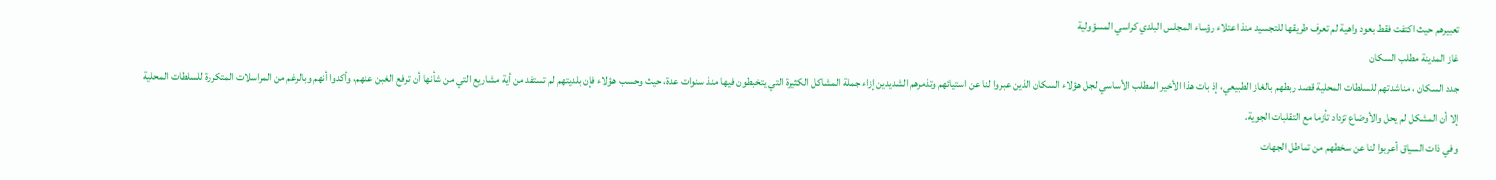تعبيرهم حيث اكتفت فقط بعود واهية لم تعرف طريقها للتجسيد منذ اعتلاء رؤساء المجلس البلدي كراسي المسؤولية
غاز المدينة مطلب السكان
جدد السكان ، مناشدتهم للسلطات المحلية قصد ربطهم بالغاز الطبيعي، إذ بات هذا الأخير المطلب الأساسي لجل هؤلاء السكان الذين عبروا لنا عن استيائهم وتذمرهم الشديدين إزاء جملة المشاكل الكثيرة التي يتخبطون فيها منذ سنوات عدة، حيث وحسب هؤلاء فإن بلديتهم لم تستفد من أية مشاريع التي من شأنها أن ترفع الغبن عنهم، وأكدوا أنهم وبالرغم من المراسلات المتكررة للسلطات المحلية إلا أن المشكل لم يحل والأوضاع تزداد تأزما مع التقلبات الجوية.
وفي ذات السياق أعربوا لنا عن سخطهم من تماطل الجهات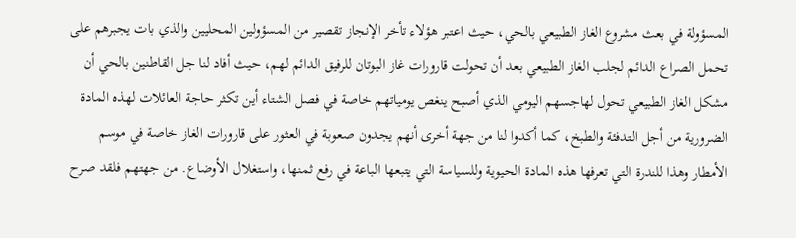المسؤولة في بعث مشروع الغاز الطبيعي بالحي، حيث اعتبر هؤلاء تأخر الإنجاز تقصير من المسؤولين المحليين والذي بات يجبرهم على تحمل الصراع الدائم لجلب الغاز الطبيعي بعد أن تحولت قارورات غاز البوتان للرفيق الدائم لهم، حيث أفاد لنا جل القاطنين بالحي أن مشكل الغاز الطبيعي تحول لهاجسهم اليومي الذي أصبح ينغص يومياتهم خاصة في فصل الشتاء أين تكثر حاجة العائلات لهذه المادة الضرورية من أجل التدفئة والطبخ، كما أكدوا لنا من جهة أخرى أنهم يجدون صعوبة في العثور على قارورات الغاز خاصة في موسم الأمطار وهذا للندرة التي تعرفها هذه المادة الحيوية وللسياسة التي يتبعها الباعة في رفع ثمنها، واستغلال الأوضاع. من جهتهم فلقد صرح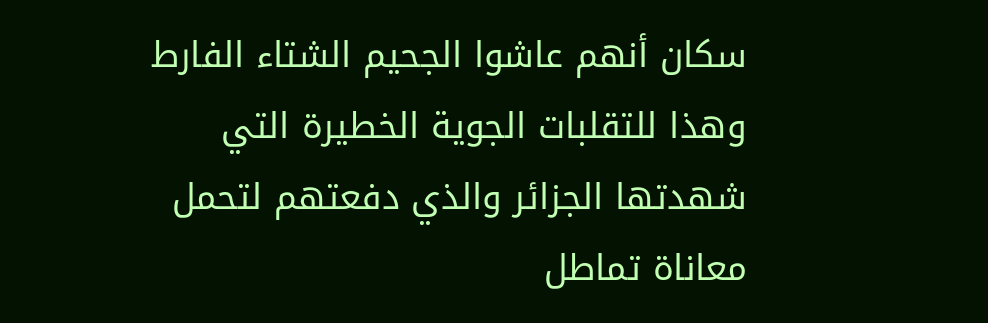سكان أنهم عاشوا الجحيم الشتاء الفارط وهذا للتقلبات الجوية الخطيرة التي شهدتها الجزائر والذي دفعتهم لتحمل معاناة تماطل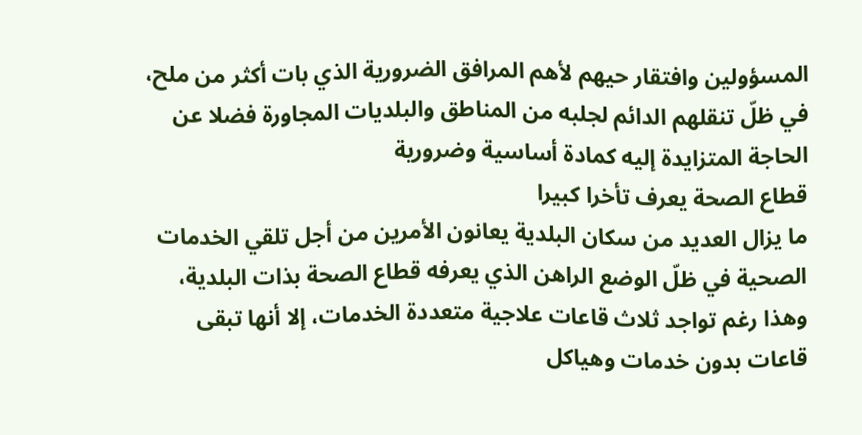المسؤولين وافتقار حيهم لأهم المرافق الضرورية الذي بات أكثر من ملح، في ظلّ تنقلهم الدائم لجلبه من المناطق والبلديات المجاورة فضلا عن الحاجة المتزايدة إليه كمادة أساسية وضرورية
قطاع الصحة يعرف تأخرا كبيرا
ما يزال العديد من سكان البلدية يعانون الأمرين من أجل تلقي الخدمات الصحية في ظلّ الوضع الراهن الذي يعرفه قطاع الصحة بذات البلدية، وهذا رغم تواجد ثلاث قاعات علاجية متعددة الخدمات، إلا أنها تبقى قاعات بدون خدمات وهياكل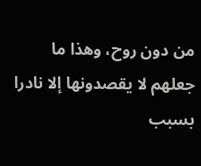من دون روح، وهذا ما جعلهم لا يقصدونها إلا نادرا بسبب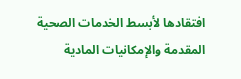افتقادها لأبسط الخدمات الصحية المقدمة والإمكانيات المادية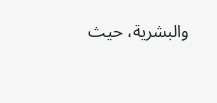والبشرية، حيث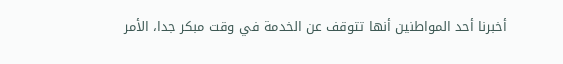أخبرنا أحد المواطنين أنها تتوقف عن الخدمة في وقت مبكر جدا، الأمر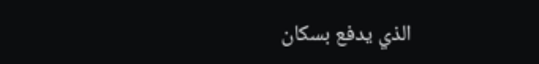الذي يدفع بسكان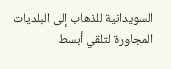السويدانية للذهاب إلى البلديات المجاورة لتلقي أبسط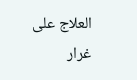العلاج على غرار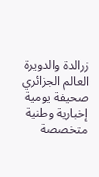زرالدة والدويرة
العالم الجزائري صحيفة يومية إخبارية وطنية متخصصة